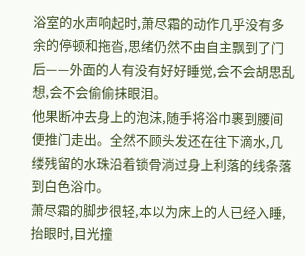浴室的水声响起时,萧尽霜的动作几乎没有多余的停顿和拖沓,思绪仍然不由自主飘到了门后——外面的人有没有好好睡觉,会不会胡思乱想,会不会偷偷抹眼泪。
他果断冲去身上的泡沫,随手将浴巾裹到腰间便推门走出。全然不顾头发还在往下滴水,几缕残留的水珠沿着锁骨淌过身上利落的线条落到白色浴巾。
萧尽霜的脚步很轻,本以为床上的人已经入睡,抬眼时,目光撞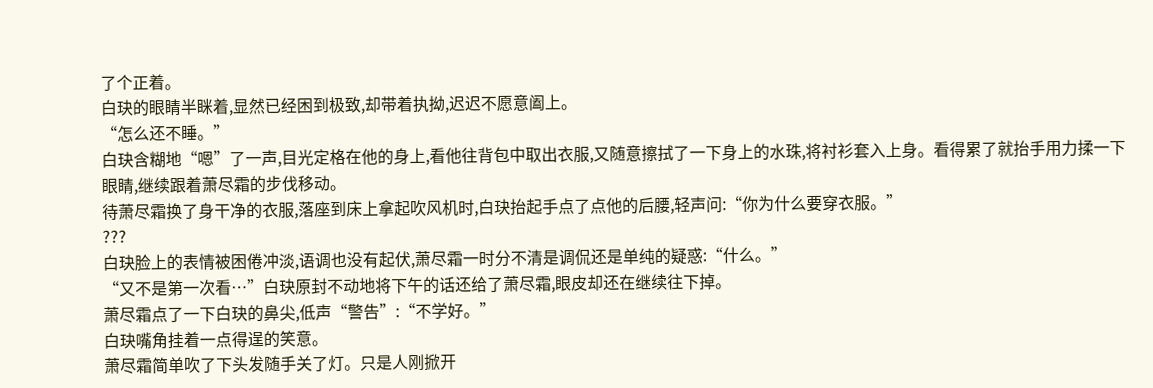了个正着。
白玦的眼睛半眯着,显然已经困到极致,却带着执拗,迟迟不愿意阖上。
“怎么还不睡。”
白玦含糊地“嗯”了一声,目光定格在他的身上,看他往背包中取出衣服,又随意擦拭了一下身上的水珠,将衬衫套入上身。看得累了就抬手用力揉一下眼睛,继续跟着萧尽霜的步伐移动。
待萧尽霜换了身干净的衣服,落座到床上拿起吹风机时,白玦抬起手点了点他的后腰,轻声问:“你为什么要穿衣服。”
???
白玦脸上的表情被困倦冲淡,语调也没有起伏,萧尽霜一时分不清是调侃还是单纯的疑惑:“什么。”
“又不是第一次看…”白玦原封不动地将下午的话还给了萧尽霜,眼皮却还在继续往下掉。
萧尽霜点了一下白玦的鼻尖,低声“警告”:“不学好。”
白玦嘴角挂着一点得逞的笑意。
萧尽霜简单吹了下头发随手关了灯。只是人刚掀开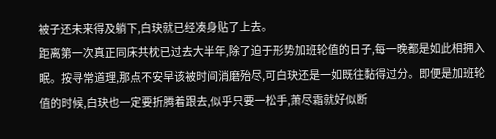被子还未来得及躺下,白玦就已经凑身贴了上去。
距离第一次真正同床共枕已过去大半年,除了迫于形势加班轮值的日子,每一晚都是如此相拥入眠。按寻常道理,那点不安早该被时间消磨殆尽,可白玦还是一如既往黏得过分。即便是加班轮值的时候,白玦也一定要折腾着跟去,似乎只要一松手,萧尽霜就好似断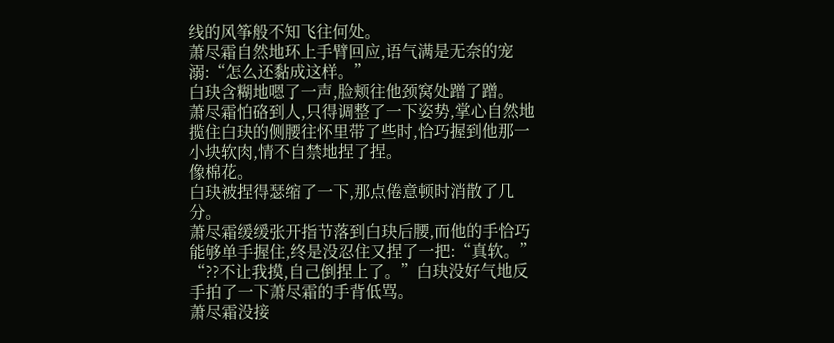线的风筝般不知飞往何处。
萧尽霜自然地环上手臂回应,语气满是无奈的宠溺:“怎么还黏成这样。”
白玦含糊地嗯了一声,脸颊往他颈窝处蹭了蹭。
萧尽霜怕硌到人,只得调整了一下姿势,掌心自然地揽住白玦的侧腰往怀里带了些时,恰巧握到他那一小块软肉,情不自禁地捏了捏。
像棉花。
白玦被捏得瑟缩了一下,那点倦意顿时消散了几分。
萧尽霜缓缓张开指节落到白玦后腰,而他的手恰巧能够单手握住,终是没忍住又捏了一把:“真软。”
“??不让我摸,自己倒捏上了。”白玦没好气地反手拍了一下萧尽霜的手背低骂。
萧尽霜没接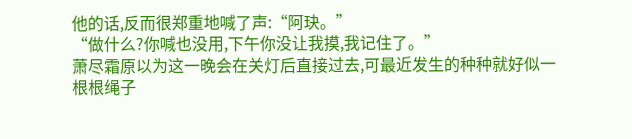他的话,反而很郑重地喊了声:“阿玦。”
“做什么?你喊也没用,下午你没让我摸,我记住了。”
萧尽霜原以为这一晚会在关灯后直接过去,可最近发生的种种就好似一根根绳子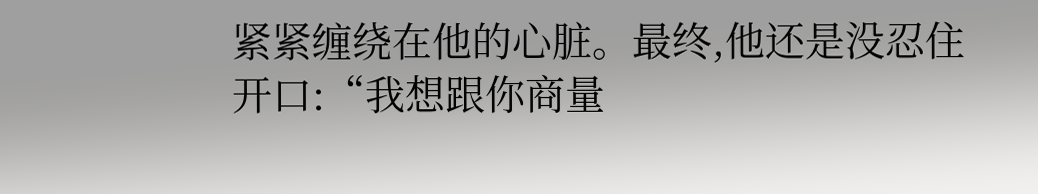紧紧缠绕在他的心脏。最终,他还是没忍住开口:“我想跟你商量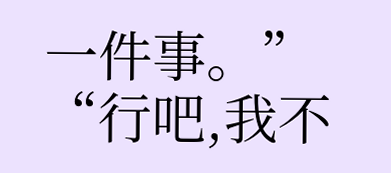一件事。”
“行吧,我不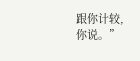跟你计较,你说。”